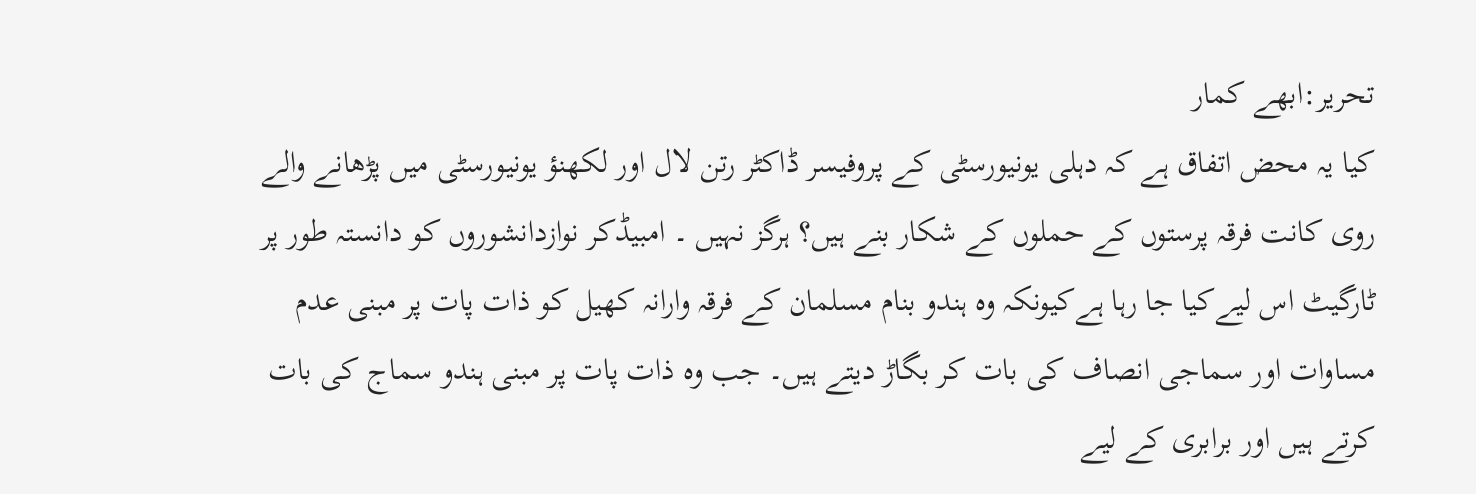تحریر:ابھے کمار
کیا یہ محض اتفاق ہے کہ دہلی یونیورسٹی کے پروفیسر ڈاکٹر رتن لال اور لکھنؤ یونیورسٹی میں پڑھانے والے روی کانت فرقہ پرستوں کے حملوں کے شکار بنے ہیں؟ ہرگز نہیں ۔ امبیڈکر نوازدانشوروں کو دانستہ طور پر ٹارگیٹ اس لیےکیا جا رہا ہےکیونکہ وہ ہندو بنام مسلمان کے فرقہ وارانہ کھیل کو ذات پات پر مبنی عدم مساوات اور سماجی انصاف کی بات کر بگاڑ دیتے ہیں۔ جب وہ ذات پات پر مبنی ہندو سماج کی بات کرتے ہیں اور برابری کے لیے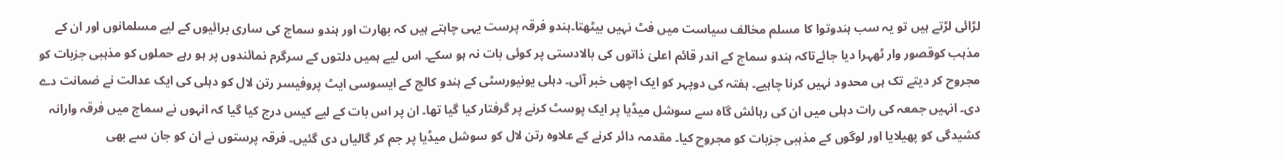لڑائی لڑتے ہیں تو یہ سب ہندوتوا کا مسلم مخالف سیاست میں فٹ نہیں بیٹھتا۔ہندو فرقہ پرست یہی چاہتے ہیں کہ بھارت اور ہندو سماج کی ساری برائیوں کے لیے مسلمانوں اور ان کے مذہب کوقصور وار ٹھہرا دیا جائےتاکہ ہندو سماج کے اندر قائم اعلیٰ ذاتوں کی بالادستی پر کوئی بات نہ ہو سکے۔ اس لیے ہمیں دلتوں کے سرگرم نمائندوں پر ہو رہے حملوں کو مذہبی جزبات کو مجروح کر دیتے تک ہی محدود نہیں کرنا چاہیے۔ ہفتہ کی دوپہر کو ایک اچھی خبر آئی۔ دہلی یونیورسٹی کے ہندو کالج کے ایسوسی ایٹ پروفیسر رتن لال کو دہلی کی ایک عدالت نے ضمانت دے دی۔ انہیں جمعہ کی رات دہلی میں ان کی رہائش گاہ سے سوشل میڈیا پر ایک پوسٹ کرنے پر گرفتار کیا گیا تھا۔ ان پر اس بات کے لیے کیس درج کیا گیا کہ انہوں نے سماج میں فرقہ وارانہ کشیدگی کو پھیلایا اور لوگوں کے مذہبی جزبات کو مجروح کیا۔ مقدمہ دائر کرنے کے علاوہ رتن لال کو سوشل میڈیا پر جم کر گالیاں دی گئیں۔ فرقہ پرستوں نے ان کو جان سے بھی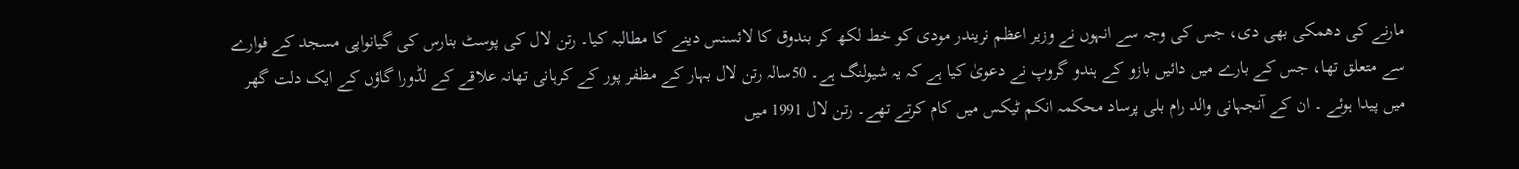مارنے کی دھمکی بھی دی، جس کی وجہ سے انہوں نے وزیر اعظم نریندر مودی کو خط لکھ کر بندوق کا لائسنس دینے کا مطالبہ کیا۔ رتن لال کی پوسٹ بنارس کی گیانواپی مسجد کے فوارے سے متعلق تھا، جس کے بارے میں دائیں بازو کے ہندو گروپ نے دعویٰ کیا ہے کہ یہ شیولنگ ہے۔ 50سالہ رتن لال بہار کے مظفر پور کے کرہانی تھانہ علاقے کے لڈورا گاؤں کے ایک دلت گھر میں پیدا ہوئے ۔ ان کے آنجہانی والد رام بلی پرساد محکمہ انکم ٹیکس میں کام کرتے تھے۔ رتن لال 1991 میں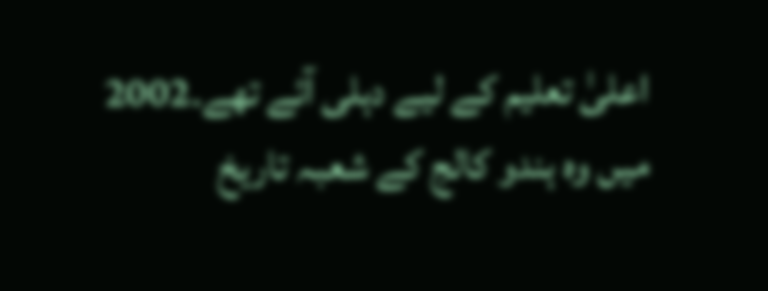اعلیٰ تعلیم کے لیے دہلی آئے تھے۔2002 میں وہ ہندو کالج کے شعبہ تاریخ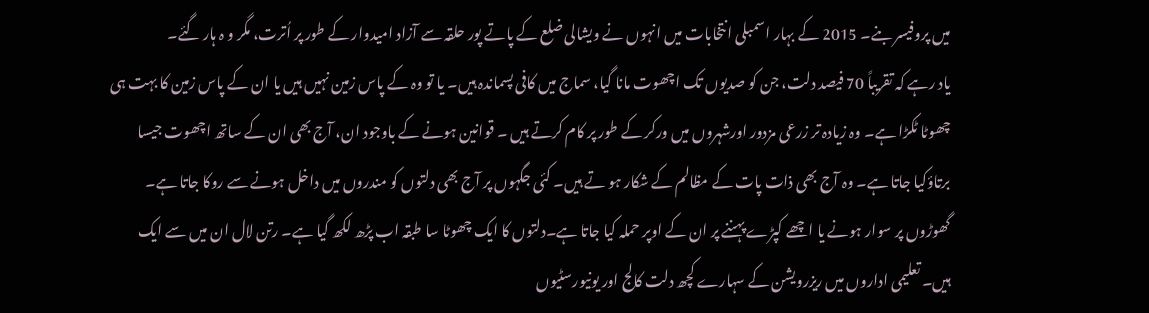میں پروفیسر بنے۔ 2015 کے بہار اسمبلی انتخابات میں انہوں نے ویشالی ضلع کے پاتے پور حلقہ سے آزاد امیدوار کے طور پر اُترت، مگر و ہ ہار گئے۔
یاد رہے کہ تقریباً 70 فیصد دلت، جن کو صدیوں تک اچھوت مانا گیا، سماج میں کافی پسماندہ ہیں۔ یا تو وہ کے پاس زمین نہیں ہیں یا ان کے پاس زمین کا بہت ہی چھوٹا ٹکڑا ہے۔ وہ زیادہ تر زرعی مزدور اورشہروں میں ورکر کے طور پر کام کرتے ہیں ۔ قوانین ہونے کے باوجود ان، آج بھی ان کے ساتھ اچھوت جیسا برتاؤکیا جاتا ہے۔ وہ آج بھی ذات پات کے مظالم کے شکار ہو تے ہیں۔ کئی جگہوں پر آج بھی دلتوں کو مندروں میں داخل ہونے سے روکا جاتا ہے۔ گھوڑوں پر سوار ہونے یا اچھے کپڑے پہننے پر ان کے اوپر حملہ کیا جاتا ہے۔دلتوں کا ایک چھوٹا سا طبقہ اب پڑھ لکھ گیا ہے۔ رتن لال ان میں سے ایک ہیں۔ تعلیمی اداروں میں ریزرویشن کے سہارے کچھ دلت کالج اور یونیورسٹیوں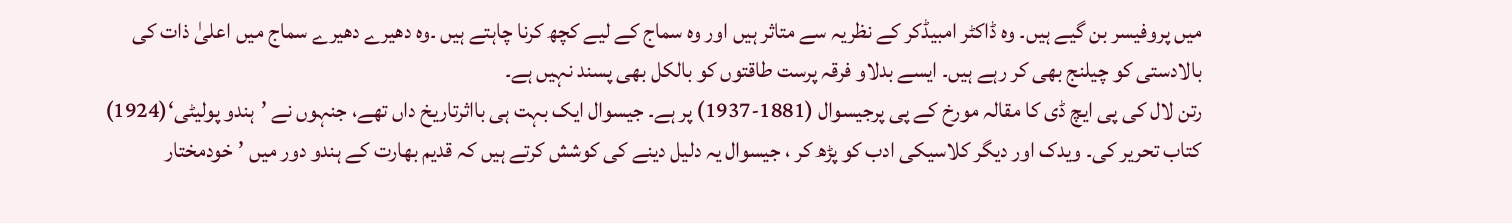میں پروفیسر بن گیے ہیں۔ وہ ڈاکٹر امبیڈکر کے نظریہ سے متاثر ہیں اور وہ سماج کے لیے کچھ کرنا چاہتے ہیں ۔وہ دھیرے دھیرے سماج میں اعلیٰ ذات کی بالادستی کو چیلنج بھی کر رہے ہیں۔ ایسے بدلاو فرقہ پرست طاقتوں کو بالکل بھی پسند نہیں ہے۔
رتن لال کی پی ایچ ڈی کا مقالہ مورخ کے پی پرجیسوال (1881-1937) پر ہے۔ جیسوال ایک بہت ہی بااثرتاریخ داں تھے، جنہوں نے ’ہندو پولیٹی‘(1924) کتاب تحریر کی۔ ویدک اور دیگر کلاسیکی ادب کو پڑھ کر ، جیسوال یہ دلیل دینے کی کوشش کرتے ہیں کہ قدیم بھارت کے ہندو دور میں ’خودمختار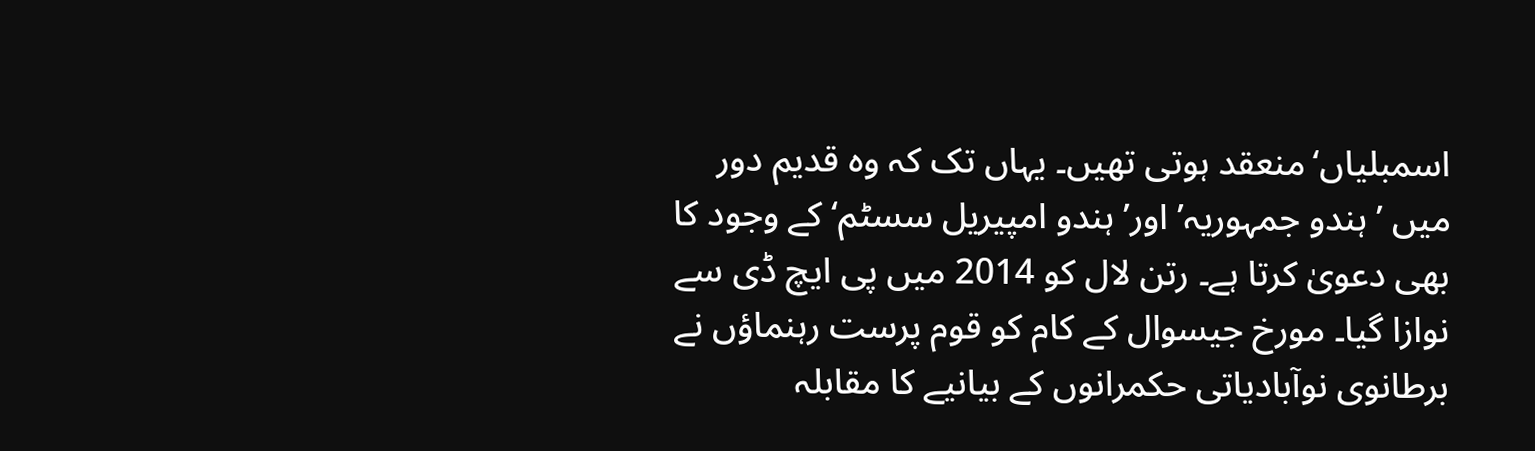اسمبلیاں‘منعقد ہوتی تھیں۔ یہاں تک کہ وہ قدیم دور میں ’ہندو جمہوریہ’ اور’ہندو امپیریل سسٹم‘کے وجود کا بھی دعویٰ کرتا ہے۔ رتن لال کو 2014 میں پی ایچ ڈی سے نوازا گیا۔ مورخ جیسوال کے کام کو قوم پرست رہنماؤں نے برطانوی نوآبادیاتی حکمرانوں کے بیانیے کا مقابلہ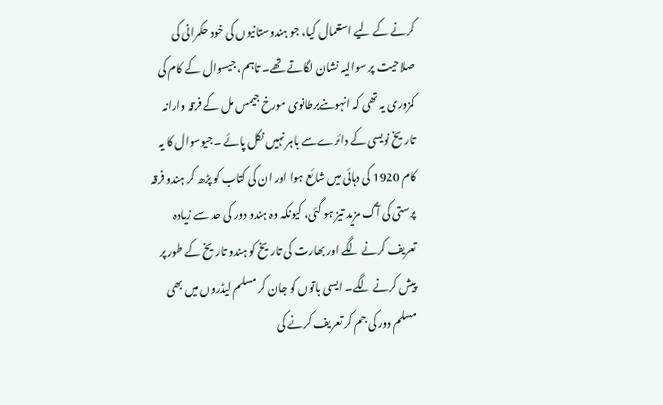کرنے کے لیے استعمال کیا، جو ہندوستانیوں کی خود حکمرانی کی صلاحیت پر سوالیہ نشان لگاتے تھے۔ تاہم، جیسوال کے کام کی کمزوری یہ تھی کہ انہوںنےبرطانوی مورخ جیمس مل کے فرقہ وارانہ تاریخ نویسی کے دائرےسے باہر نہیں نکل پائے ۔جیوسوال کا یہ کام 1920 کی دہائی میں شائع ہوا اور ان کی کتاب کو پڑھ کر ہندو فرقہ پرستی کی آگ مزید تیز ہو گئی، کیونکہ وہ ہندو دور کی حد سے زیادہ تعریف کرنے لگے اور بھارت کی تاریخ کو ہندو تاریخ کے طور پر پیش کرنے لگے۔ ایسی باتوں کو جان کر مسلم لیڈروں میں بھی مسلم دور کی جم کر تعریف کرنے کی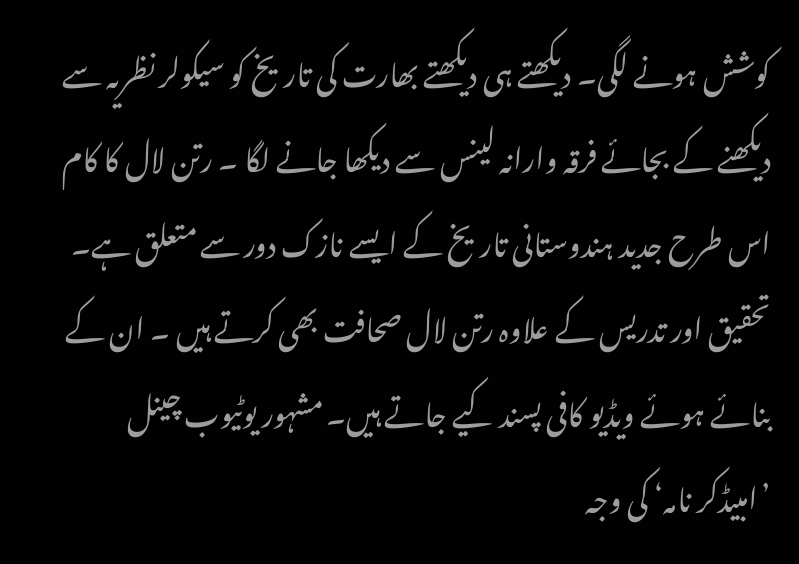کوشش ہونے لگی۔ دیکھتے ہی دیکھتے بھارت کی تاریخ کو سیکولر نظریہ سے دیکھنے کے بجائے فرقہ وارانہ لینس سے دیکھا جانے لگا ۔ رتن لال کا کام اس طرح جدید ہندوستانی تاریخ کے ایسے نازک دور سے متعلق ہے۔
تحقیق اور تدریس کے علاوہ رتن لال صحافت بھی کرتے ہیں ۔ ان کے بنائے ہوئے ویڈیو کافی پسند کیے جاتے ہیں۔ مشہور یوٹیوب چینل ’امبیڈکر نامہ‘ کی وجہ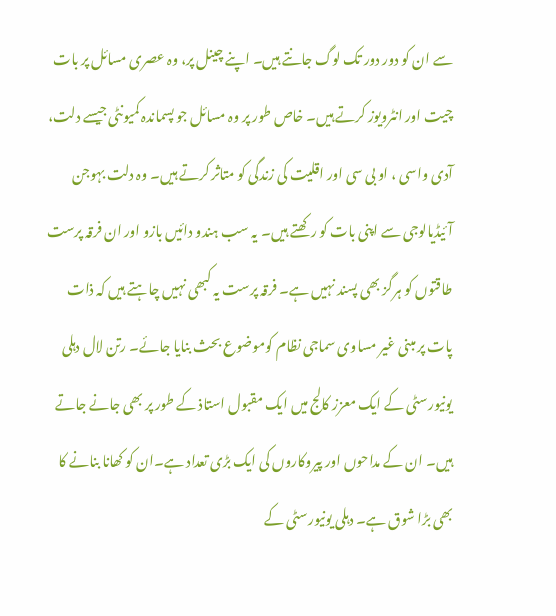سے ان کو دور دور تک لوگ جانتے ہیں۔ اپنے چینل پر، وہ عصری مسائل پر بات چیت اور انٹرویوز کرتے ہیں۔ خاص طور پر وہ مسائل جو پسماندہ کمیونٹی جیسے دلت، آدی واسی ، او بی سی اور اقلیت کی زندگی کو متاثر کرتے ہیں۔ وہ دلت بہوجن آئیڈیالوجی سے اپنی بات کو رکھتے ہیں۔ یہ سب ہندو دائیں بازو اور ان فرقہ پرست طاقتوں کو ہرگز بھی پسند نہیں ہے۔ فرقہ پرست یہ کبھی نہیں چاہتے ہیں کہ ذات پات پر مبنی غیر مساوی سماجی نظام کوموضوع بحث بنایا جائے۔ رتن لال دہلی یونیورسٹی کے ایک معزز کالج میں ایک مقبول استاذ کے طور پر بھی جانے جاتے ہیں۔ ان کے مداحوں اور پیروکاروں کی ایک بڑی تعداد ہے۔ان کو کھانا بنانے کا بھی بڑا شوق ہے۔ دہلی یونیورسٹی کے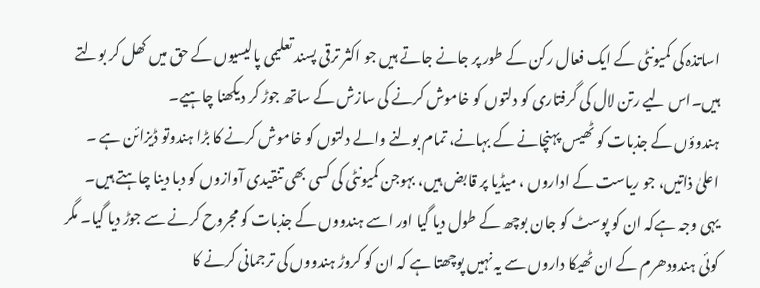اساتذہ کی کمیونٹی کے ایک فعال رکن کے طور پر جانے جاتے ہیں جو اکثر ترقی پسند تعلیمی پالیسیوں کے حق میں کھل کر بولتے ہیں۔اس لیے رتن لال کی گرفتاری کو دلتوں کو خاموش کرنے کی سازش کے ساتھ جوڑ کر دیکھنا چاہیے۔
ہندوؤں کے جذبات کو ٹھیس پہنچانے کے بہانے، تمام بولنے والے دلتوں کو خاموش کرنے کا بڑا ہندوتو ڈیزائن ہے ۔ اعلیٰ ذاتیں، جو ریاست کے اداروں ، میڈیا پر قابض ہیں، بہوجن کمیونٹی کی کسی بھی تنقیدی آوازوں کو دبا دینا چاہتے ہیں۔ یہی وجہ ہےکہ ان کو پوسٹ کو جان بوچھ کے طول دیا گیا اور اسے ہندووں کے جذبات کو مجروح کرنے سے جوڑ دیا گیا۔ مگر کوئی ہندودھرم کے ان ٹھیکا داروں سے یہ نہیں پوچھتا ہے کہ ان کو کروڑ ہندووں کی ترجمانی کرنے کا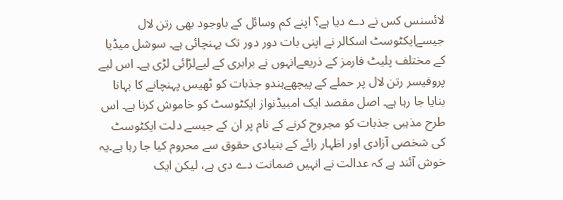لائسنس کس نے دے دیا ہے؟ اپنے کم وسائل کے باوجود بھی رتن لال جیسےایکٹوسٹ اسکالر نے اپنی بات دور دور تک پہنچائی ہے۔ سوشل میڈیا کے مختلف پلیٹ فارمز کے ذریعےانہوں نے برابری کے لیےلڑائی لڑی ہے۔ اس لیے پروفیسر رتن لال پر حملے کے پیچھےہندو جذبات کو ٹھیس پہنچانے کا بہانا بنایا جا رہا ہے۔ اصل مقصد ایک امبیڈنواز ایکٹوسٹ کو خاموش کرنا ہے۔ اس طرح مذہبی جذبات کو مجروح کرنے کے نام پر ان کے جیسے دلت ایکٹوسٹ کی شخصی آزادی اور اظہار رائے کے بنیادی حقوق سے محروم کیا جا رہا ہے۔یہ خوش آئند ہے کہ عدالت نے انہیں ضمانت دے دی ہے، لیکن ایک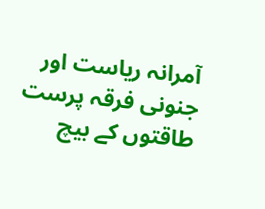آمرانہ ریاست اور جنونی فرقہ پرست طاقتوں کے بیچ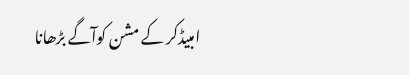امبیڈکر کے مشن کوآگے بڑھانا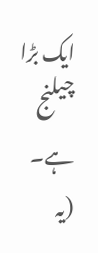ایک بڑا چیلنج ہے۔
(یہ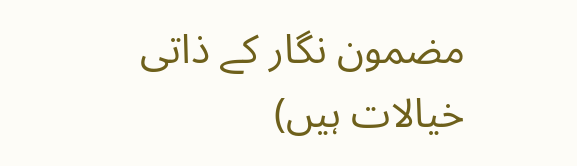مضمون نگار کے ذاتی خیالات ہیں)